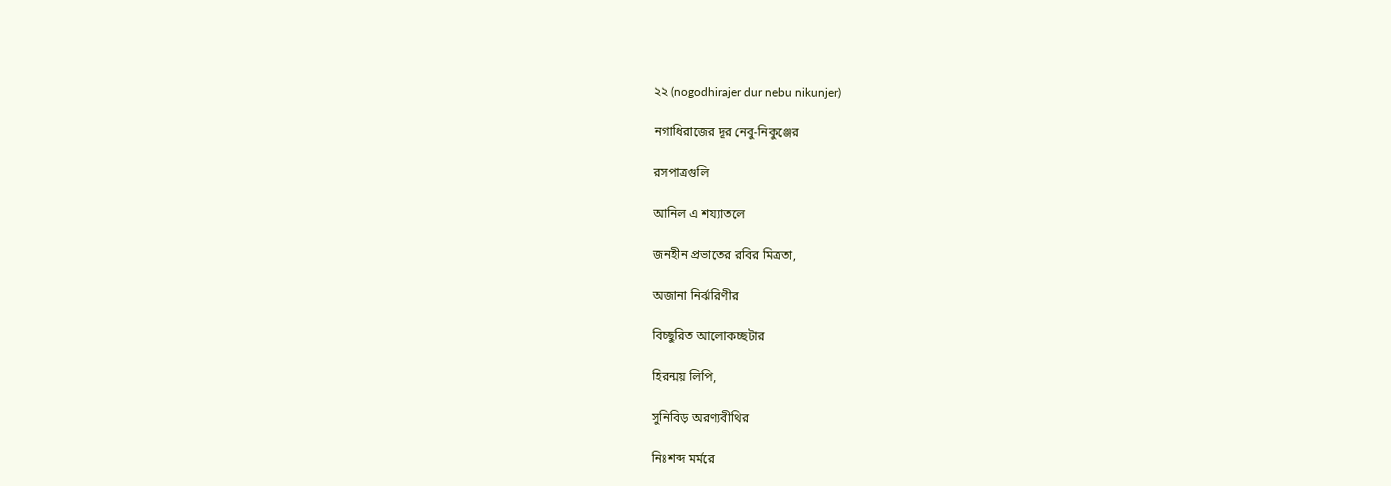২২ (nogodhirajer dur nebu nikunjer)

নগাধিরাজের দূর নেবু-নিকুঞ্জের

রসপাত্রগুলি

আনিল এ শয্যাতলে

জনহীন প্রভাতের রবির মিত্রতা,

অজানা নির্ঝরিণীর

বিচ্ছুরিত আলোকচ্ছটার

হিরন্ময় লিপি,

সুনিবিড় অরণ্যবীথির

নিঃশব্দ মর্মরে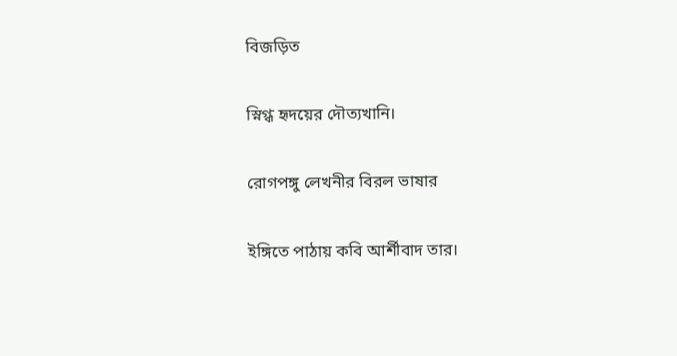বিজড়িত

স্নিগ্ধ হৃদয়ের দৌত্যখানি।

রোগপঙ্গু লেখনীর বিরল ভাষার

ইঙ্গিতে পাঠায় কবি আর্শীবাদ তার।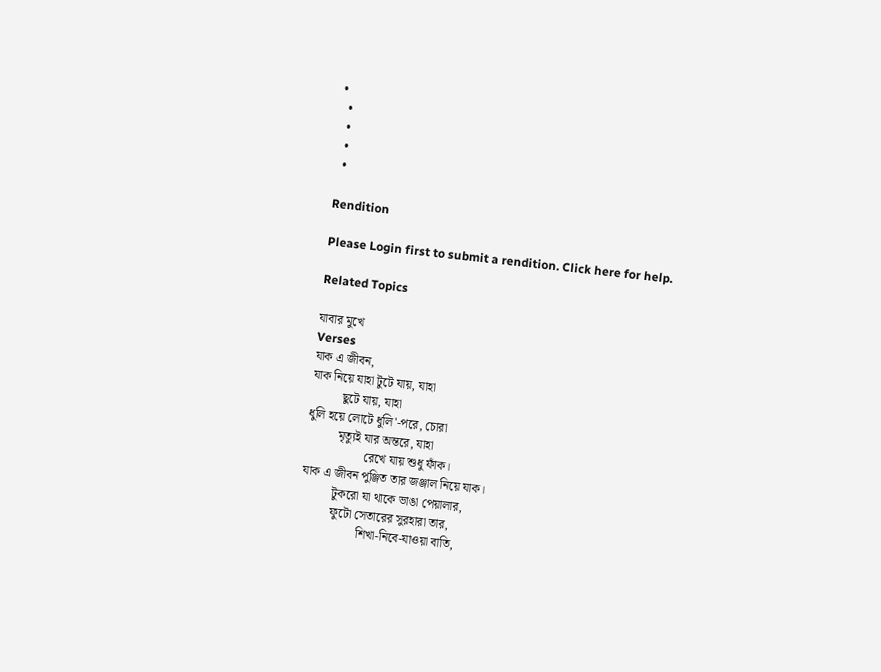•
  •
  •
  •
  •

Rendition

Please Login first to submit a rendition. Click here for help.

Related Topics

যাবার মুখে
Verses
যাক এ জীবন,
যাক নিয়ে যাহা টুটে যায়, যাহা
          ছুটে যায়, যাহা
ধুলি হয়ে লোটে ধুলি'-পরে, চোরা
          মৃত্যুই যার অন্তরে, যাহা
                   রেখে যায় শুধু ফাঁক।
যাক এ জীবন পুঞ্জিত তার জঞ্জাল নিয়ে যাক।
          টুকরো যা থাকে ভাঙা পেয়ালার,
          ফুটো সেতারের সুরহারা তার,
                   শিখা-নিবে-যাওয়া বাতি,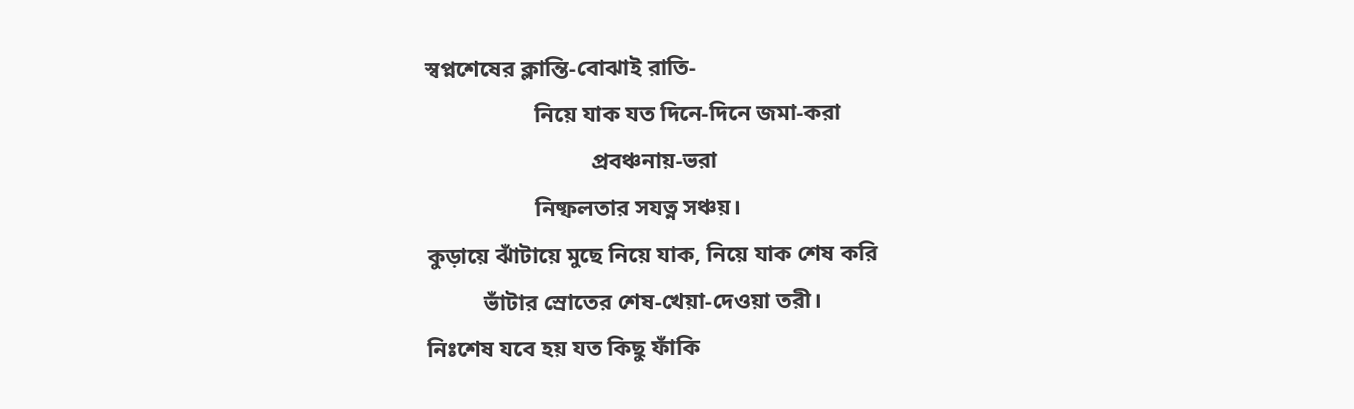স্বপ্নশেষের ক্লান্তি-বোঝাই রাতি-
                   নিয়ে যাক যত দিনে-দিনে জমা-করা
                             প্রবঞ্চনায়-ভরা
                   নিষ্ফলতার সযত্ন সঞ্চয়।
কুড়ায়ে ঝাঁটায়ে মুছে নিয়ে যাক, নিয়ে যাক শেষ করি
          ভাঁটার স্রোতের শেষ-খেয়া-দেওয়া তরী।
নিঃশেষ যবে হয় যত কিছু ফাঁকি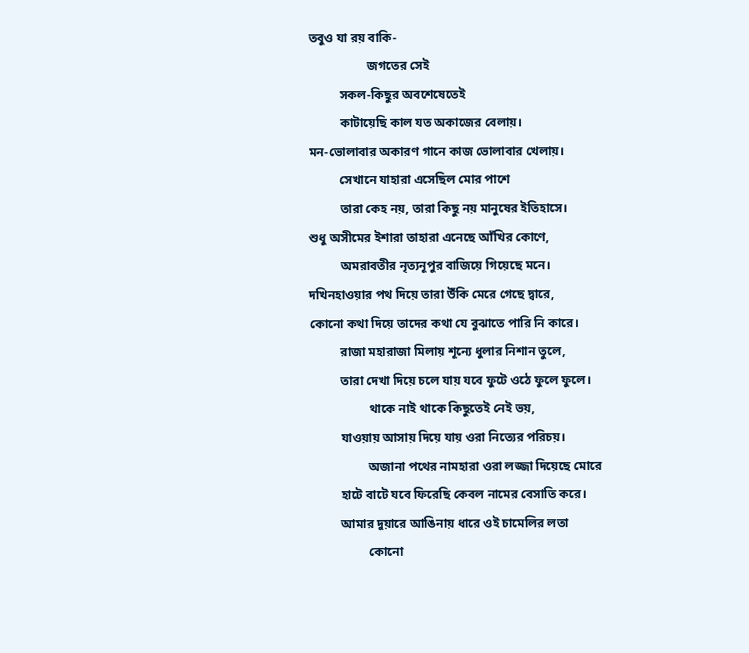তবুও যা রয় বাকি-
                   জগতের সেই
          সকল-কিছুর অবশেষেতেই
          কাটায়েছি কাল যত অকাজের বেলায়।
মন-ভোলাবার অকারণ গানে কাজ ভোলাবার খেলায়।
          সেখানে যাহারা এসেছিল মোর পাশে
          তারা কেহ নয়, তারা কিছু নয় মানুষের ইতিহাসে।
শুধু অসীমের ইশারা তাহারা এনেছে আঁখির কোণে,
          অমরাবতীর নৃত্যনূপুর বাজিয়ে গিয়েছে মনে।
দখিনহাওয়ার পথ দিয়ে তারা উঁকি মেরে গেছে দ্বারে,
কোনো কথা দিয়ে তাদের কথা যে বুঝাতে পারি নি কারে।
          রাজা মহারাজা মিলায় শূন্যে ধুলার নিশান তুলে,
          তারা দেখা দিয়ে চলে যায় যবে ফুটে ওঠে ফুলে ফুলে।
                   থাকে নাই থাকে কিছুতেই নেই ভয়,
          যাওয়ায় আসায় দিয়ে যায় ওরা নিত্যের পরিচয়।
                   অজানা পথের নামহারা ওরা লজ্জা দিয়েছে মোরে
          হাটে বাটে যবে ফিরেছি কেবল নামের বেসাতি করে।
          আমার দুয়ারে আঙিনায় ধারে ওই চামেলির লতা
                   কোনো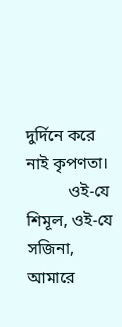দুর্দিনে করে নাই কৃপণতা।
          ওই-যে শিমূল, ওই-যে সজিনা, আমারে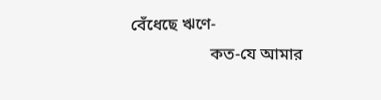বেঁধেছে ঋণে-
                   কত-যে আমার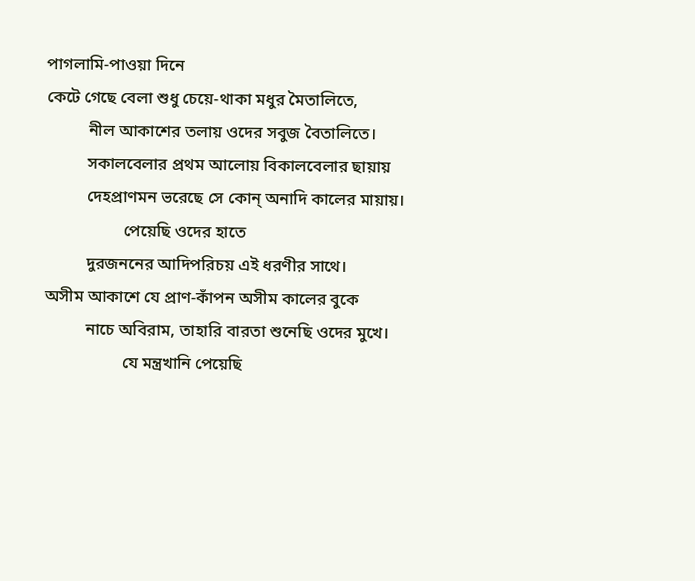পাগলামি-পাওয়া দিনে
কেটে গেছে বেলা শুধু চেয়ে-থাকা মধুর মৈতালিতে,
          নীল আকাশের তলায় ওদের সবুজ বৈতালিতে।
          সকালবেলার প্রথম আলোয় বিকালবেলার ছায়ায়
          দেহপ্রাণমন ভরেছে সে কোন্‌ অনাদি কালের মায়ায়।
                   পেয়েছি ওদের হাতে
          দুরজননের আদিপরিচয় এই ধরণীর সাথে।
অসীম আকাশে যে প্রাণ-কাঁপন অসীম কালের বুকে
          নাচে অবিরাম, তাহারি বারতা শুনেছি ওদের মুখে।
                   যে মন্ত্রখানি পেয়েছি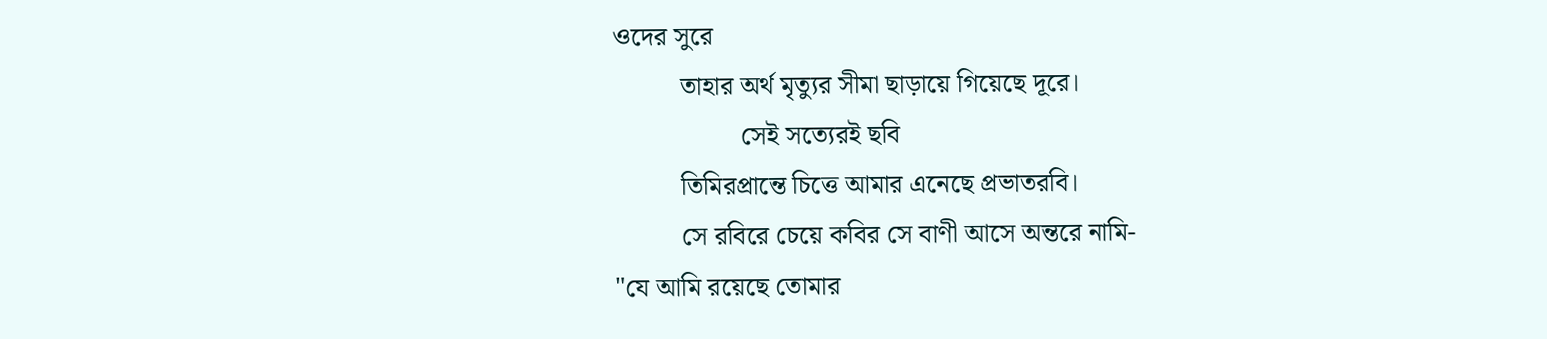ওদের সুরে
          তাহার অর্থ মৃত্যুর সীমা ছাড়ায়ে গিয়েছে দূরে।
                   সেই সত্যেরই ছবি
          তিমিরপ্রান্তে চিত্তে আমার এনেছে প্রভাতরবি।
          সে রবিরে চেয়ে কবির সে বাণী আসে অন্তরে নামি-
"যে আমি রয়েছে তোমার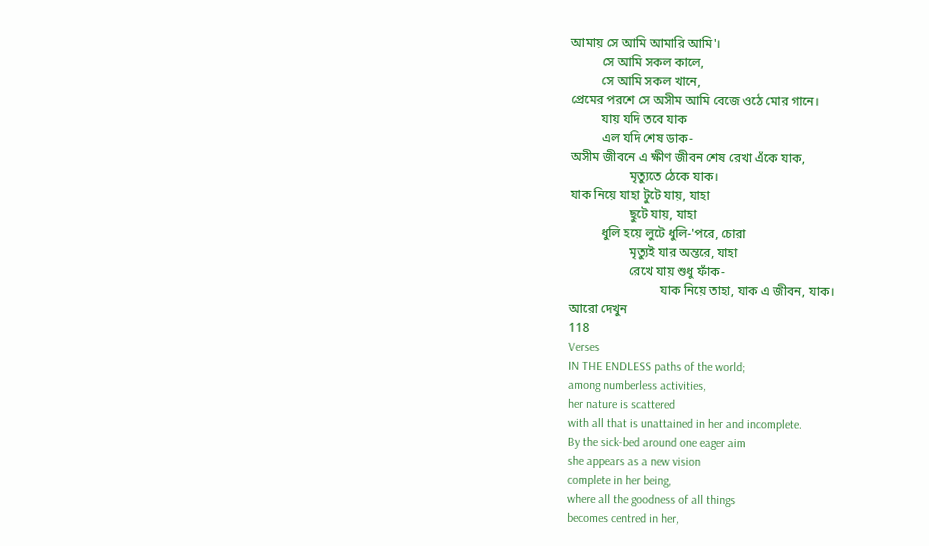আমায় সে আমি আমারি আমি'।
          সে আমি সকল কালে,
          সে আমি সকল খানে,
প্রেমের পরশে সে অসীম আমি বেজে ওঠে মোর গানে।
          যায় যদি তবে যাক
          এল যদি শেষ ডাক-
অসীম জীবনে এ ক্ষীণ জীবন শেষ রেখা এঁকে যাক,
                   মৃত্যুতে ঠেকে যাক।
যাক নিয়ে যাহা টুটে যায়, যাহা
                   ছুটে যায়, যাহা
          ধুলি হয়ে লুটে ধুলি-'পরে, চোরা
                   মৃত্যুই যার অন্তরে, যাহা
                   রেখে যায় শুধু ফাঁক-
                             যাক নিয়ে তাহা, যাক এ জীবন, যাক।
আরো দেখুন
118
Verses
IN THE ENDLESS paths of the world;
among numberless activities,
her nature is scattered
with all that is unattained in her and incomplete.
By the sick-bed around one eager aim
she appears as a new vision
complete in her being,
where all the goodness of all things
becomes centred in her,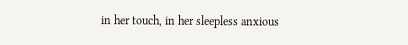in her touch, in her sleepless anxious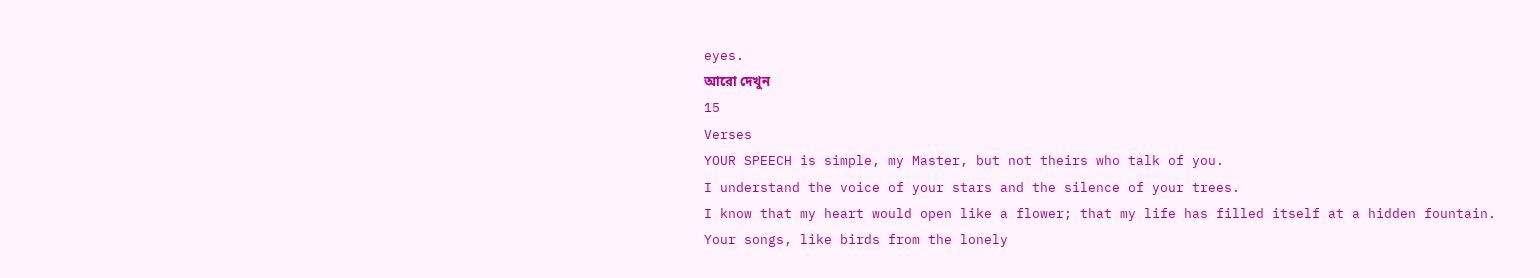eyes.
আরো দেখুন
15
Verses
YOUR SPEECH is simple, my Master, but not theirs who talk of you.
I understand the voice of your stars and the silence of your trees.
I know that my heart would open like a flower; that my life has filled itself at a hidden fountain.
Your songs, like birds from the lonely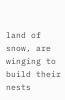land of snow, are winging to build their nests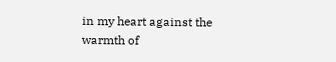in my heart against the warmth of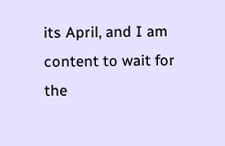its April, and I am content to wait for the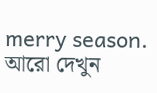merry season.
আরো দেখুন